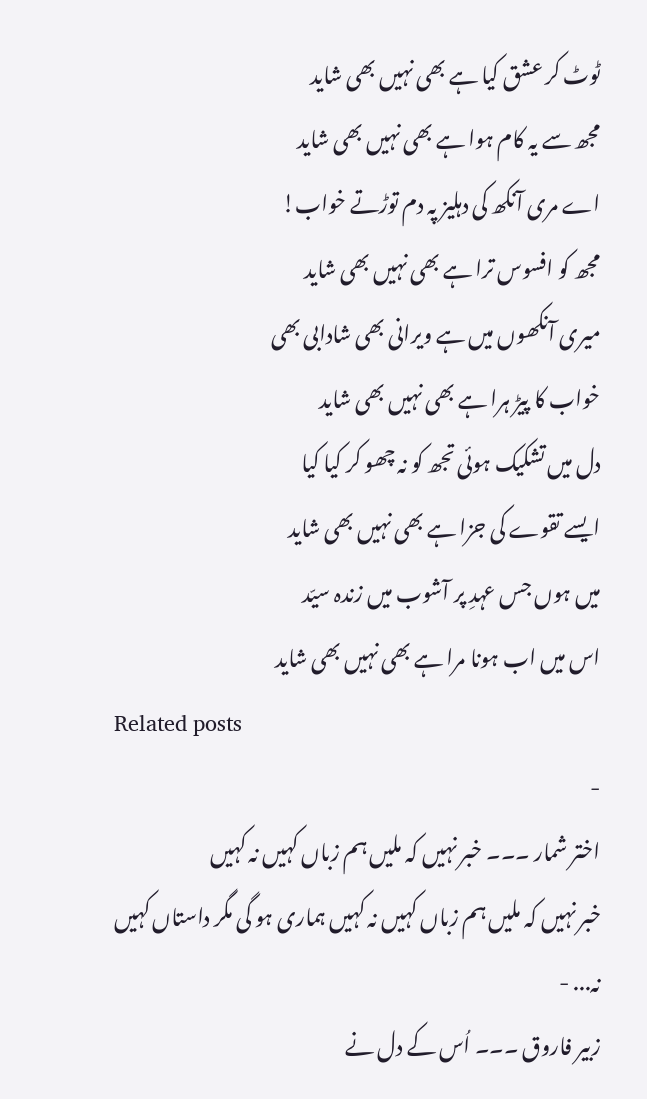ٹوٹ کر عشق کیا ہے بھی نہیں بھی شاید
مجھ سے یہ کام ہوا ہے بھی نہیں بھی شاید
اے مری آنکھ کی دہلیز پہ دم توڑتے خواب!
مجھ کو افسوس ترا ہے بھی نہیں بھی شاید
میری آنکھوں میں ہے ویرانی بھی شادابی بھی
خواب کا پیڑ ہرا ہے بھی نہیں بھی شاید
دل میں تشکیک ہوئی تجھ کو نہ چھو کر کیا کیا
ایسے تقوے کی جزا ہے بھی نہیں بھی شاید
میں ہوں جس عہدِ پر آشوب میں زندہ سیّد
اس میں اب ہونا مرا ہے بھی نہیں بھی شاید
Related posts
-
اختر شمار ۔۔۔ خبر نہیں کہ ملیں ہم زباں کہیں نہ کہیں
خبر نہیں کہ ملیں ہم زباں کہیں نہ کہیں ہماری ہو گی مگر داستاں کہیں نہ... -
زبیر فاروق ۔۔۔ اُس کے دل نے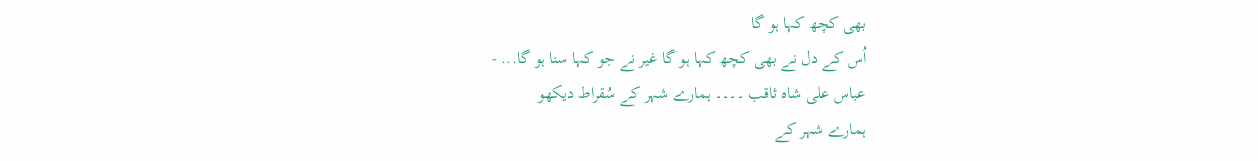بھی کچھ کہا ہو گا
اُس کے دل نے بھی کچھ کہا ہو گا غیر نے جو کہا سنا ہو گا... -
عباس علی شاہ ثاقب ۔۔۔۔ ہمارے شہر کے سُقراط دیکھو
ہمارے شہر کے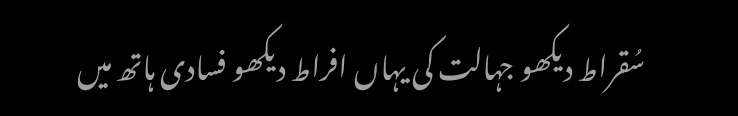سُقراط دیکھو جہالت کی یہاں افراط دیکھو فسادی ہاتھ میں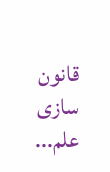قانون سازی علم...